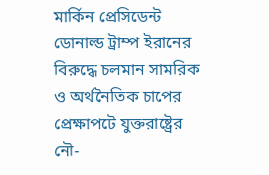মার্কিন প্রেসিডেন্ট ডোনাল্ড ট্রাম্প ইরানের বিরুদ্ধে চলমান সামরিক ও অর্থনৈতিক চাপের প্রেক্ষাপটে যুক্তরাষ্ট্রের নৌ-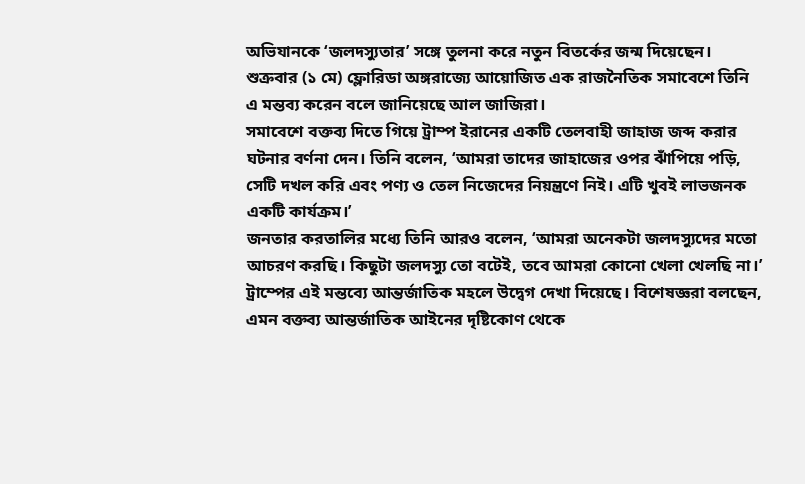অভিযানকে ‘জলদস্যুতার’ সঙ্গে তুলনা করে নতুন বিতর্কের জন্ম দিয়েছেন।
শুক্রবার (১ মে) ফ্লোরিডা অঙ্গরাজ্যে আয়োজিত এক রাজনৈতিক সমাবেশে তিনি এ মন্তব্য করেন বলে জানিয়েছে আল জাজিরা।
সমাবেশে বক্তব্য দিতে গিয়ে ট্রাম্প ইরানের একটি তেলবাহী জাহাজ জব্দ করার ঘটনার বর্ণনা দেন। তিনি বলেন, ‘আমরা তাদের জাহাজের ওপর ঝাঁপিয়ে পড়ি, সেটি দখল করি এবং পণ্য ও তেল নিজেদের নিয়ন্ত্রণে নিই। এটি খুবই লাভজনক একটি কার্যক্রম।’
জনতার করতালির মধ্যে তিনি আরও বলেন, ‘আমরা অনেকটা জলদস্যুদের মতো আচরণ করছি। কিছুটা জলদস্যু তো বটেই, তবে আমরা কোনো খেলা খেলছি না।’
ট্রাম্পের এই মন্তব্যে আন্তর্জাতিক মহলে উদ্বেগ দেখা দিয়েছে। বিশেষজ্ঞরা বলছেন, এমন বক্তব্য আন্তর্জাতিক আইনের দৃষ্টিকোণ থেকে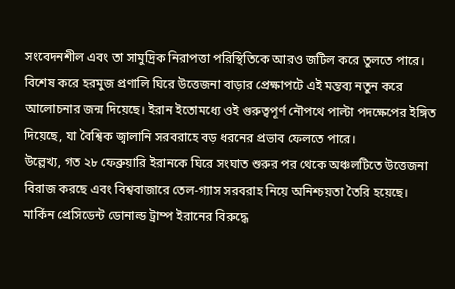সংবেদনশীল এবং তা সামুদ্রিক নিরাপত্তা পরিস্থিতিকে আরও জটিল করে তুলতে পারে।
বিশেষ করে হরমুজ প্রণালি ঘিরে উত্তেজনা বাড়ার প্রেক্ষাপটে এই মন্তব্য নতুন করে আলোচনার জন্ম দিয়েছে। ইরান ইতোমধ্যে ওই গুরুত্বপূর্ণ নৌপথে পাল্টা পদক্ষেপের ইঙ্গিত দিয়েছে, যা বৈশ্বিক জ্বালানি সরবরাহে বড় ধরনের প্রভাব ফেলতে পারে।
উল্লেখ্য, গত ২৮ ফেব্রুয়ারি ইরানকে ঘিরে সংঘাত শুরুর পর থেকে অঞ্চলটিতে উত্তেজনা বিরাজ করছে এবং বিশ্ববাজারে তেল-গ্যাস সরবরাহ নিয়ে অনিশ্চয়তা তৈরি হয়েছে।
মার্কিন প্রেসিডেন্ট ডোনাল্ড ট্রাম্প ইরানের বিরুদ্ধে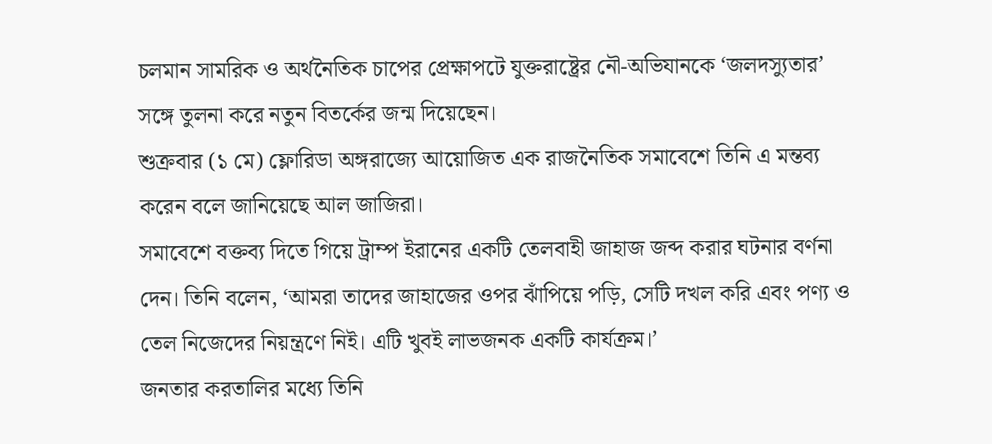চলমান সামরিক ও অর্থনৈতিক চাপের প্রেক্ষাপটে যুক্তরাষ্ট্রের নৌ-অভিযানকে ‘জলদস্যুতার’ সঙ্গে তুলনা করে নতুন বিতর্কের জন্ম দিয়েছেন।
শুক্রবার (১ মে) ফ্লোরিডা অঙ্গরাজ্যে আয়োজিত এক রাজনৈতিক সমাবেশে তিনি এ মন্তব্য করেন বলে জানিয়েছে আল জাজিরা।
সমাবেশে বক্তব্য দিতে গিয়ে ট্রাম্প ইরানের একটি তেলবাহী জাহাজ জব্দ করার ঘটনার বর্ণনা দেন। তিনি বলেন, ‘আমরা তাদের জাহাজের ওপর ঝাঁপিয়ে পড়ি, সেটি দখল করি এবং পণ্য ও তেল নিজেদের নিয়ন্ত্রণে নিই। এটি খুবই লাভজনক একটি কার্যক্রম।’
জনতার করতালির মধ্যে তিনি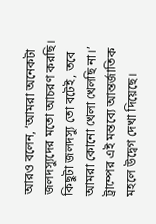আরও বলেন, ‘আমরা অনেকটা জলদস্যুদের মতো আচরণ করছি। কিছুটা জলদস্যু তো বটেই, তবে আমরা কোনো খেলা খেলছি না।’
ট্রাম্পের এই মন্তব্যে আন্তর্জাতিক মহলে উদ্বেগ দেখা দিয়েছে।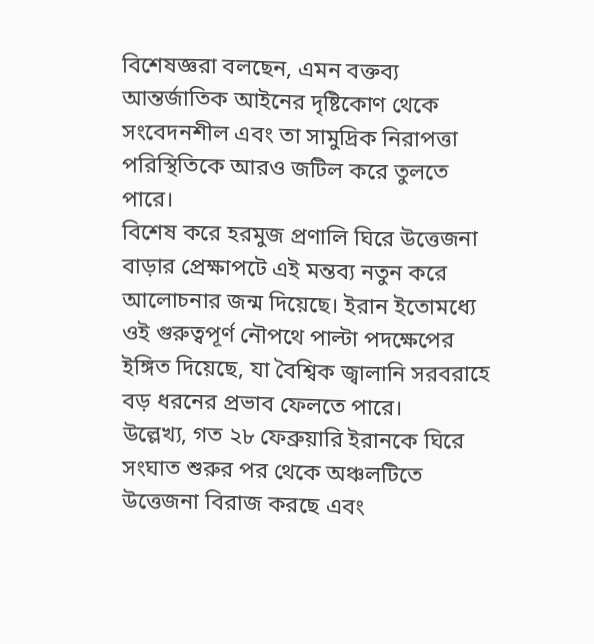বিশেষজ্ঞরা বলছেন, এমন বক্তব্য আন্তর্জাতিক আইনের দৃষ্টিকোণ থেকে সংবেদনশীল এবং তা সামুদ্রিক নিরাপত্তা পরিস্থিতিকে আরও জটিল করে তুলতে পারে।
বিশেষ করে হরমুজ প্রণালি ঘিরে উত্তেজনা বাড়ার প্রেক্ষাপটে এই মন্তব্য নতুন করে আলোচনার জন্ম দিয়েছে। ইরান ইতোমধ্যে ওই গুরুত্বপূর্ণ নৌপথে পাল্টা পদক্ষেপের ইঙ্গিত দিয়েছে, যা বৈশ্বিক জ্বালানি সরবরাহে বড় ধরনের প্রভাব ফেলতে পারে।
উল্লেখ্য, গত ২৮ ফেব্রুয়ারি ইরানকে ঘিরে সংঘাত শুরুর পর থেকে অঞ্চলটিতে উত্তেজনা বিরাজ করছে এবং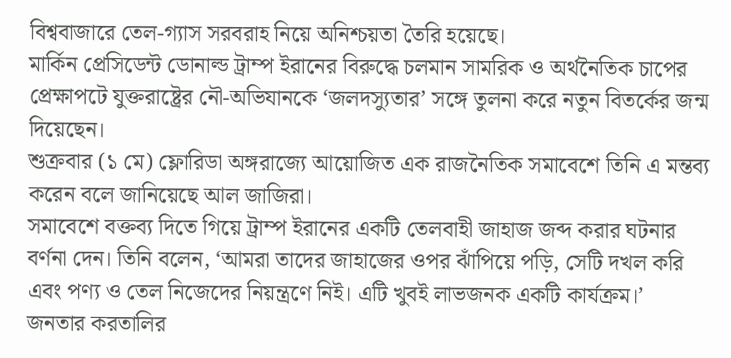বিশ্ববাজারে তেল-গ্যাস সরবরাহ নিয়ে অনিশ্চয়তা তৈরি হয়েছে।
মার্কিন প্রেসিডেন্ট ডোনাল্ড ট্রাম্প ইরানের বিরুদ্ধে চলমান সামরিক ও অর্থনৈতিক চাপের প্রেক্ষাপটে যুক্তরাষ্ট্রের নৌ-অভিযানকে ‘জলদস্যুতার’ সঙ্গে তুলনা করে নতুন বিতর্কের জন্ম দিয়েছেন।
শুক্রবার (১ মে) ফ্লোরিডা অঙ্গরাজ্যে আয়োজিত এক রাজনৈতিক সমাবেশে তিনি এ মন্তব্য করেন বলে জানিয়েছে আল জাজিরা।
সমাবেশে বক্তব্য দিতে গিয়ে ট্রাম্প ইরানের একটি তেলবাহী জাহাজ জব্দ করার ঘটনার বর্ণনা দেন। তিনি বলেন, ‘আমরা তাদের জাহাজের ওপর ঝাঁপিয়ে পড়ি, সেটি দখল করি এবং পণ্য ও তেল নিজেদের নিয়ন্ত্রণে নিই। এটি খুবই লাভজনক একটি কার্যক্রম।’
জনতার করতালির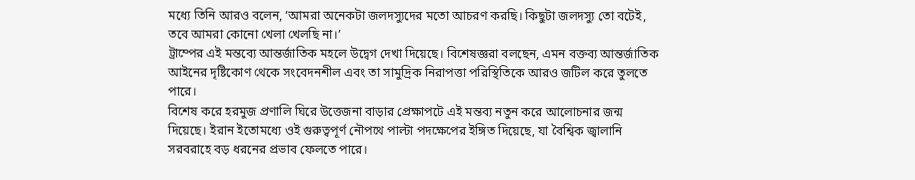মধ্যে তিনি আরও বলেন, ‘আমরা অনেকটা জলদস্যুদের মতো আচরণ করছি। কিছুটা জলদস্যু তো বটেই, তবে আমরা কোনো খেলা খেলছি না।’
ট্রাম্পের এই মন্তব্যে আন্তর্জাতিক মহলে উদ্বেগ দেখা দিয়েছে। বিশেষজ্ঞরা বলছেন, এমন বক্তব্য আন্তর্জাতিক আইনের দৃষ্টিকোণ থেকে সংবেদনশীল এবং তা সামুদ্রিক নিরাপত্তা পরিস্থিতিকে আরও জটিল করে তুলতে পারে।
বিশেষ করে হরমুজ প্রণালি ঘিরে উত্তেজনা বাড়ার প্রেক্ষাপটে এই মন্তব্য নতুন করে আলোচনার জন্ম দিয়েছে। ইরান ইতোমধ্যে ওই গুরুত্বপূর্ণ নৌপথে পাল্টা পদক্ষেপের ইঙ্গিত দিয়েছে, যা বৈশ্বিক জ্বালানি সরবরাহে বড় ধরনের প্রভাব ফেলতে পারে।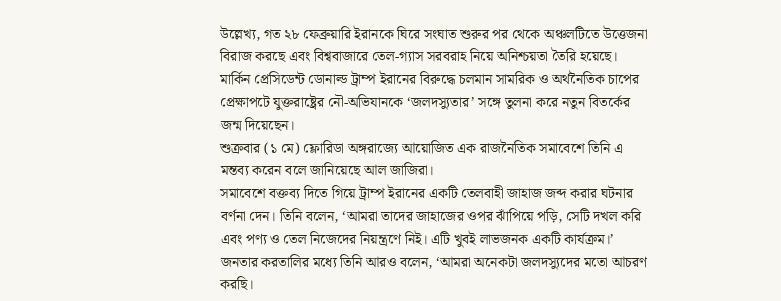উল্লেখ্য, গত ২৮ ফেব্রুয়ারি ইরানকে ঘিরে সংঘাত শুরুর পর থেকে অঞ্চলটিতে উত্তেজনা বিরাজ করছে এবং বিশ্ববাজারে তেল-গ্যাস সরবরাহ নিয়ে অনিশ্চয়তা তৈরি হয়েছে।
মার্কিন প্রেসিডেন্ট ডোনাল্ড ট্রাম্প ইরানের বিরুদ্ধে চলমান সামরিক ও অর্থনৈতিক চাপের প্রেক্ষাপটে যুক্তরাষ্ট্রের নৌ-অভিযানকে ‘জলদস্যুতার’ সঙ্গে তুলনা করে নতুন বিতর্কের জন্ম দিয়েছেন।
শুক্রবার (১ মে) ফ্লোরিডা অঙ্গরাজ্যে আয়োজিত এক রাজনৈতিক সমাবেশে তিনি এ মন্তব্য করেন বলে জানিয়েছে আল জাজিরা।
সমাবেশে বক্তব্য দিতে গিয়ে ট্রাম্প ইরানের একটি তেলবাহী জাহাজ জব্দ করার ঘটনার বর্ণনা দেন। তিনি বলেন, ‘আমরা তাদের জাহাজের ওপর ঝাঁপিয়ে পড়ি, সেটি দখল করি এবং পণ্য ও তেল নিজেদের নিয়ন্ত্রণে নিই। এটি খুবই লাভজনক একটি কার্যক্রম।’
জনতার করতালির মধ্যে তিনি আরও বলেন, ‘আমরা অনেকটা জলদস্যুদের মতো আচরণ করছি।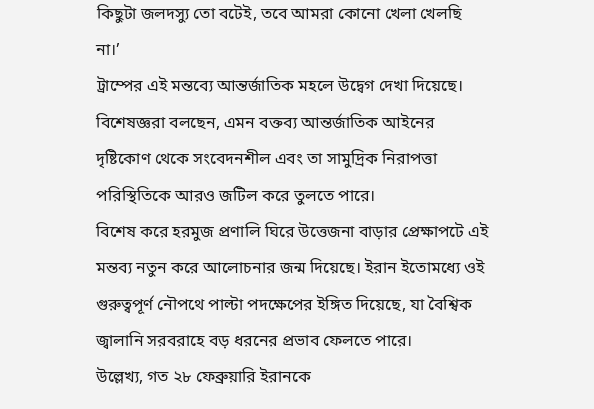কিছুটা জলদস্যু তো বটেই, তবে আমরা কোনো খেলা খেলছি না।’
ট্রাম্পের এই মন্তব্যে আন্তর্জাতিক মহলে উদ্বেগ দেখা দিয়েছে। বিশেষজ্ঞরা বলছেন, এমন বক্তব্য আন্তর্জাতিক আইনের দৃষ্টিকোণ থেকে সংবেদনশীল এবং তা সামুদ্রিক নিরাপত্তা পরিস্থিতিকে আরও জটিল করে তুলতে পারে।
বিশেষ করে হরমুজ প্রণালি ঘিরে উত্তেজনা বাড়ার প্রেক্ষাপটে এই মন্তব্য নতুন করে আলোচনার জন্ম দিয়েছে। ইরান ইতোমধ্যে ওই গুরুত্বপূর্ণ নৌপথে পাল্টা পদক্ষেপের ইঙ্গিত দিয়েছে, যা বৈশ্বিক জ্বালানি সরবরাহে বড় ধরনের প্রভাব ফেলতে পারে।
উল্লেখ্য, গত ২৮ ফেব্রুয়ারি ইরানকে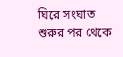ঘিরে সংঘাত শুরুর পর থেকে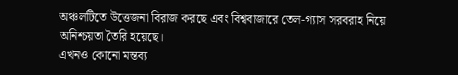অঞ্চলটিতে উত্তেজনা বিরাজ করছে এবং বিশ্ববাজারে তেল-গ্যাস সরবরাহ নিয়ে অনিশ্চয়তা তৈরি হয়েছে।
এখনও কোনো মন্তব্য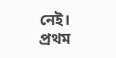নেই। প্রথম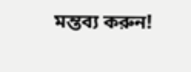মন্তব্য করুন!